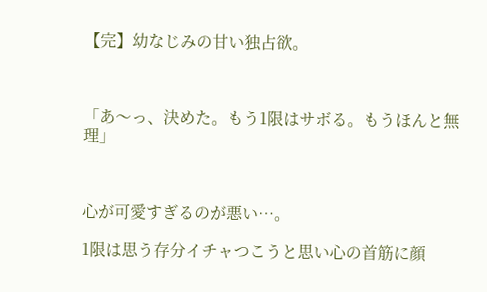【完】幼なじみの甘い独占欲。



「あ〜っ、決めた。もう1限はサボる。もうほんと無理」



心が可愛すぎるのが悪い…。

1限は思う存分イチャつこうと思い心の首筋に顔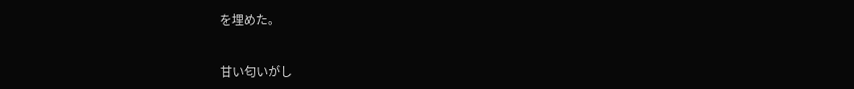を埋めた。


甘い匂いがし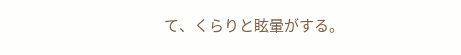て、くらりと眩暈がする。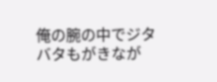俺の腕の中でジタバタもがきなが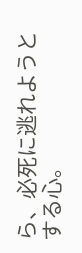ら、必死に逃れようとする心。